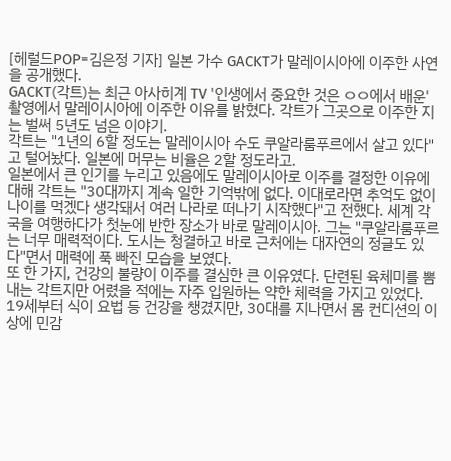[헤럴드POP=김은정 기자] 일본 가수 GACKT가 말레이시아에 이주한 사연을 공개했다.
GACKT(각트)는 최근 아사히계 TV '인생에서 중요한 것은 ㅇㅇ에서 배운' 촬영에서 말레이시아에 이주한 이유를 밝혔다. 각트가 그곳으로 이주한 지는 벌써 5년도 넘은 이야기.
각트는 "1년의 6할 정도는 말레이시아 수도 쿠알라룸푸르에서 살고 있다"고 털어놨다. 일본에 머무는 비율은 2할 정도라고.
일본에서 큰 인기를 누리고 있음에도 말레이시아로 이주를 결정한 이유에 대해 각트는 "30대까지 계속 일한 기억밖에 없다. 이대로라면 추억도 없이 나이를 먹겠다 생각돼서 여러 나라로 떠나기 시작했다"고 전했다. 세계 각국을 여행하다가 첫눈에 반한 장소가 바로 말레이시아. 그는 "쿠알라룸푸르는 너무 매력적이다. 도시는 청결하고 바로 근처에는 대자연의 정글도 있다"면서 매력에 푹 빠진 모습을 보였다.
또 한 가지, 건강의 불량이 이주를 결심한 큰 이유였다. 단련된 육체미를 뽐내는 각트지만 어렸을 적에는 자주 입원하는 약한 체력을 가지고 있었다. 19세부터 식이 요법 등 건강을 챙겼지만, 30대를 지나면서 몸 컨디션의 이상에 민감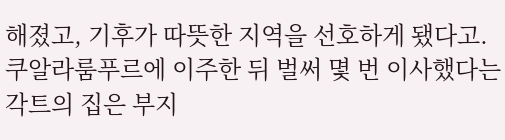해졌고, 기후가 따뜻한 지역을 선호하게 됐다고.
쿠알라룸푸르에 이주한 뒤 벌써 몇 번 이사했다는 각트의 집은 부지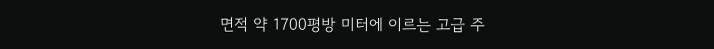면적 약 1700평방 미터에 이르는 고급 주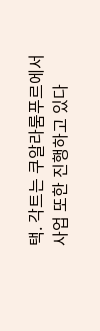택. 각트는 쿠알라룸푸르에서 사업 또한 진행하고 있다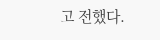고 전했다.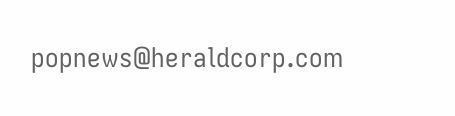popnews@heraldcorp.com